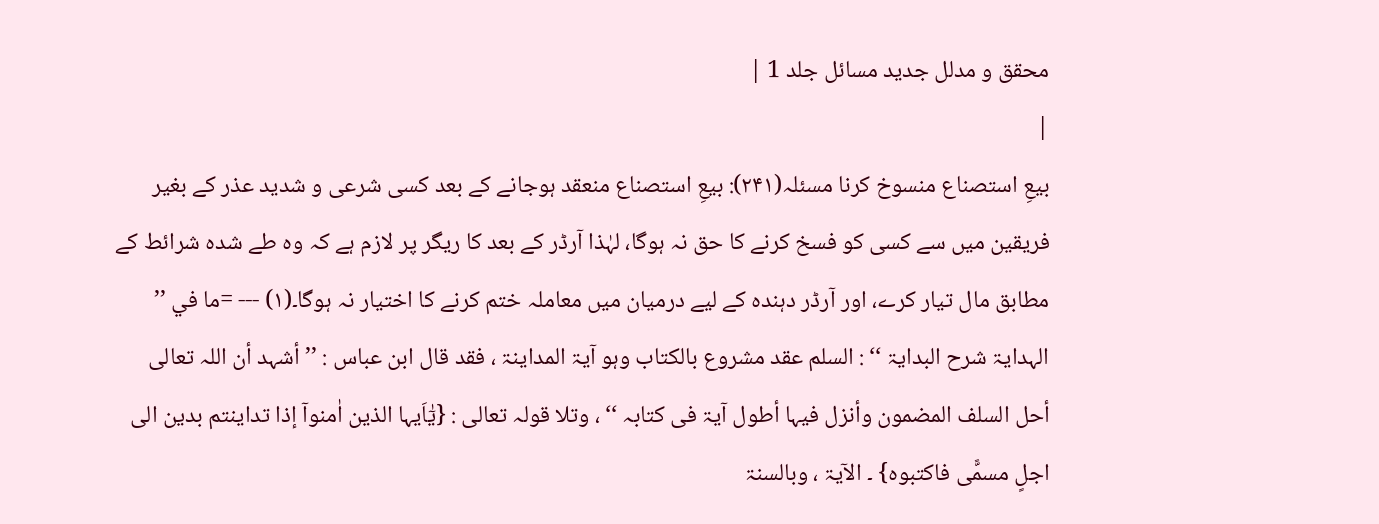محقق و مدلل جدید مسائل جلد 1 |
|
بیعِ استصناع منسوخ کرنا مسئلہ(۲۴۱): بیعِ استصناع منعقد ہوجانے کے بعد کسی شرعی و شدید عذر کے بغیر فریقین میں سے کسی کو فسخ کرنے کا حق نہ ہوگا، لہٰذا آرڈر کے بعد کا ریگر پر لازم ہے کہ وہ طے شدہ شرائط کے مطابق مال تیار کرے، اور آرڈر دہندہ کے لیے درمیان میں معاملہ ختم کرنے کا اختیار نہ ہوگا۔(۱) --- =ما في ’’ الہدایۃ شرح البدایۃ ‘‘ : السلم عقد مشروع بالکتاب وہو آیۃ المداینۃ ، فقد قال ابن عباس : ’’ أشہد أن اللہ تعالی أحل السلف المضمون وأنزل فیہا أطول آیۃ فی کتابہ ‘‘ ، وتلا قولہ تعالی : {یٰٓاَیہا الذین اٰمنوآ إذا تداینتم بدین الی اجلٍ مسمًّی فاکتبوہ} ۔ الآیۃ ، وبالسنۃ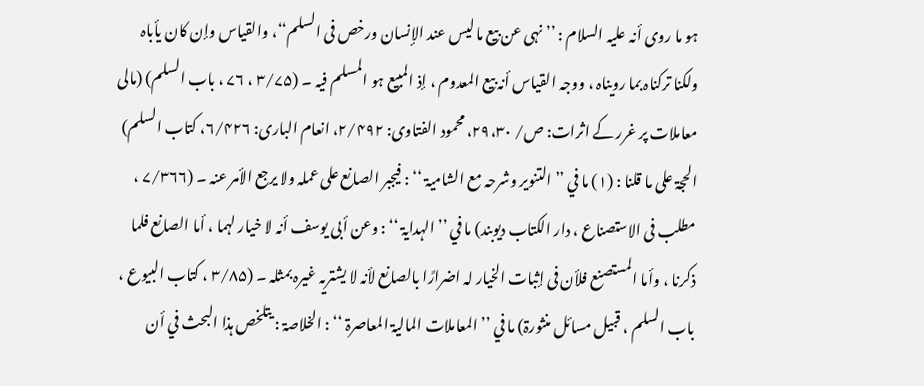ہو ما روی أنہ علیہ السلام : ’’ نہی عن بیع ما لیس عند الإنسان ورخص فی السلم‘‘، والقیاس وإن کان یأباہ ولکنا ترکناہ بما رویناہ ، ووجہ القیاس أنہ بیع المعدوم ، إذ المبیع ہو المسلم فیہ ۔ (۳/۷۵ ، ۷۶ ، باب السلم) (مالی معاملات پر غرر کے اثرات: ص/ ۲۹،۳۰، محمود الفتاوی: ۲/۴۹۲، انعام الباری: ۶/۴۲۶، کتاب السلم) الحجۃ علی ما قلنا : (۱) ما في ’’ التنویر وشرحہ مع الشامیۃ ‘‘ : فیجبر الصانع علی عملہ ولا یرجع الأمر عنہ ۔ (۷/۳۶۶ ، مطلب فی الاستصناع ، دار الکتاب دیوبند) ما في ’’ الہدایۃ ‘‘ : وعن أبی یوسف أنہ لا خیار لہما ، أما الصانع فلما ذکرنا ، وأما المستصنع فلأن فی إثبات الخیار لہ اضرارًا بالصانع لأنہ لا یشتریہ غیرہ بمثلہ ۔ (۳/۸۵ ، کتاب البیوع ، باب السلم ، قبیل مسائل منثورۃ) ما في ’’ المعاملات المالیۃ المعاصرۃ ‘‘ : الخلاصۃ : یتلخص ہذا البحث في أن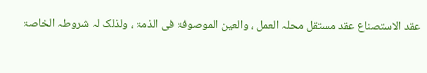عقد الاستصناع عقد مستقل محلہ العمل ، والعین الموصوفۃ فی الذمۃ ، ولذلک لہ شروطہ الخاصۃ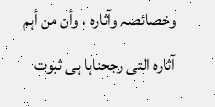وخصائصہ وآثارہ ، وأن من أہم آثارہ التی رجحناہا ہی ثبوت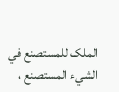الملک للمستصنع في الشيء المستصنع ،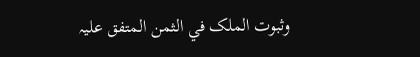وثبوت الملک في الثمن المتفق علیہ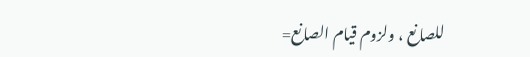للصانع ، ولزوم قیام الصانع=